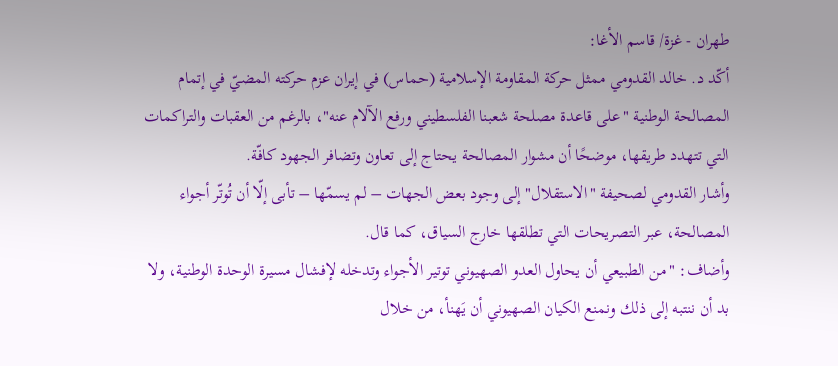طهران - غزة/ قاسم الأغا:
أكّد د. خالد القدومي ممثل حركة المقاومة الإسلامية (حماس) في إيران عزم حركته المضيّ في إتمام المصالحة الوطنية "على قاعدة مصلحة شعبنا الفلسطيني ورفع الآلام عنه"، بالرغم من العقبات والتراكمات التي تتهدد طريقها، موضحًا أن مشوار المصالحة يحتاج إلى تعاون وتضافر الجهود كافّة.
وأشار القدومي لصحيفة "الاستقلال" إلى وجود بعض الجهات – لم يسمّها – تأبى إلّا أن تُوتّر أجواء المصالحة، عبر التصريحات التي تطلقها خارج السياق، كما قال.
وأضاف: "من الطبيعي أن يحاول العدو الصهيوني توتير الأجواء وتدخله لإفشال مسيرة الوحدة الوطنية، ولا بد أن ننتبه إلى ذلك ونمنع الكيان الصهيوني أن يَهنأ، من خلال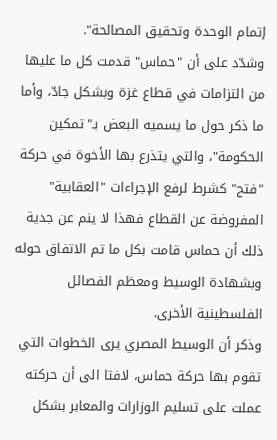إتمام الوحدة وتحقيق المصالحة".
وشدّد على أن "حماس" قدمت كل ما عليها من التزامات في قطاع غزة وبشكل جادّ، وأما ما ذكر حول ما يسميه البعض بـ"تمكين الحكومة"، والتي يتذرع بها الأخوة في حركة "فتح" كشرط لرفع الإجراءات "العقابية" المفروضة عن القطاع فهذا لا ينم عن جدية ذلك أن حماس قامت بكل ما تم الاتفاق حوله وبشهادة الوسيط ومعظم الفصائل الفلسطينية الأخرى.
وذكر أن الوسيط المصري يرى الخطوات التي تقوم بها حركة حماس، لافتا الى أن حركته عملت على تسليم الوزارات والمعابر بشكل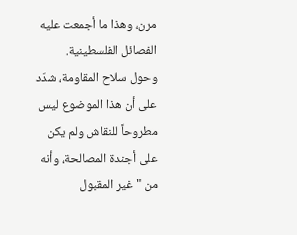مرن، وهذا ما أجمعت عليه الفصائل الفلسطينية.
وحول سلاح المقاومة، شدّد على أن هذا الموضوع ليس مطروحاً للنقاش ولم يكن على أجندة المصالحة، وأنه من "غير المقبول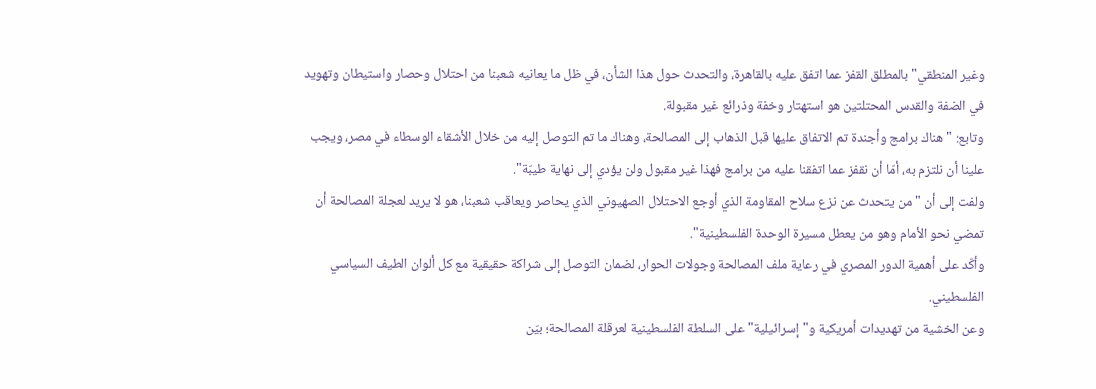وغير المنطقي" بالمطلق القفز عما اتفق عليه بالقاهرة، والتحدث حول هذا الشأن، في ظل ما يعانيه شعبنا من احتلال وحصار واستيطان وتهويد في الضفة والقدس المحتلتين هو استهتار وخفة وذرائع غير مقبولة.
وتابع: "هناك برامج وأجندة تم الاتفاق عليها قبل الذهاب إلى المصالحة، وهناك ما تم التوصل إليه من خلال الأشقاء الوسطاء في مصر، ويجب علينا أن نلتزم به، أمّا أن نقفز عما اتفقنا عليه من برامج فهذا غير مقبول ولن يؤدي إلى نهاية طيبّة".
ولفت إلى أن "من يتحدث عن نزع سلاح المقاومة الذي أوجع الاحتلال الصهيوني الذي يحاصر ويعاقب شعبنا، هو لا يريد لعجلة المصالحة أن تمضي نحو الأمام وهو من يعطل مسيرة الوحدة الفلسطينية".
وأكّد على أهمية الدور المصري في رعاية ملف المصالحة وجولات الحوار، لضمان التوصل إلى شراكة حقيقية مع كل ألوان الطيف السياسي الفلسطيني.
وعن الخشية من تهديدات أمريكية و"إسرائيلية" على السلطة الفلسطينية لعرقلة المصالحة؛ بيّن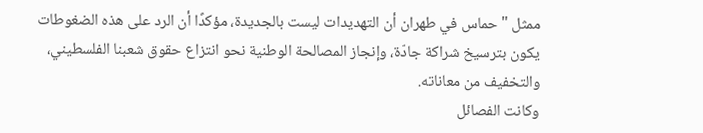ممثل "حماس في طهران أن التهديدات ليست بالجديدة، مؤكدًا أن الرد على هذه الضغوطات يكون بترسيخ شراكة جادّة، وإنجاز المصالحة الوطنية نحو انتزاع حقوق شعبنا الفلسطيني، والتخفيف من معاناته.
وكانت الفصائل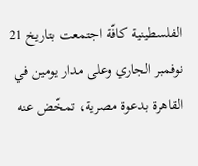الفلسطينية كافّة اجتمعت بتاريخ 21 نوفمبر الجاري وعلى مدار يومين في القاهرة بدعوة مصرية، تمخّض عنه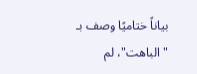بياناً ختاميًا وصف بـ "الباهت"، لم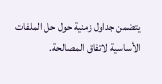يتضمن جداول زمنية حول حل الملفات الأساسية لاتفاق المصالحة.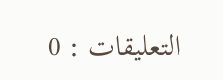التعليقات : 0